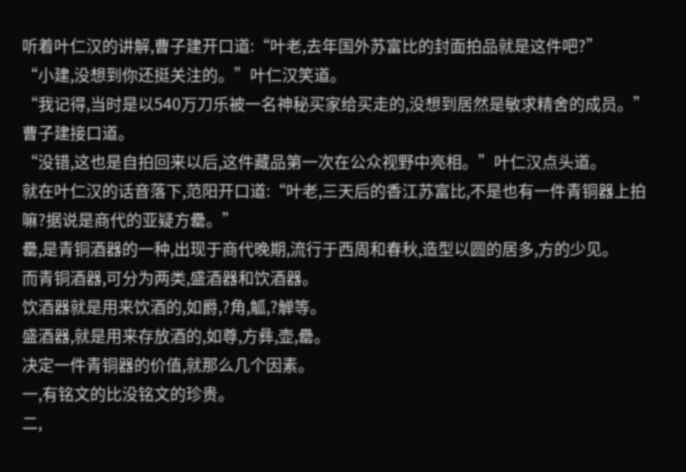听着叶仁汉的讲解,曹子建开口道:“叶老,去年国外苏富比的封面拍品就是这件吧?”
“小建,没想到你还挺关注的。”叶仁汉笑道。
“我记得,当时是以540万刀乐被一名神秘买家给买走的,没想到居然是敏求精舍的成员。”曹子建接口道。
“没错,这也是自拍回来以后,这件藏品第一次在公众视野中亮相。”叶仁汉点头道。
就在叶仁汉的话音落下,范阳开口道:“叶老,三天后的香江苏富比,不是也有一件青铜器上拍嘛?据说是商代的亚疑方罍。”
罍,是青铜酒器的一种,出现于商代晚期,流行于西周和春秋,造型以圆的居多,方的少见。
而青铜酒器,可分为两类,盛酒器和饮酒器。
饮酒器就是用来饮酒的,如爵,?角,觚,?觯等。
盛酒器,就是用来存放酒的,如尊,方彝,壶,罍。
决定一件青铜器的价值,就那么几个因素。
一,有铭文的比没铭文的珍贵。
二,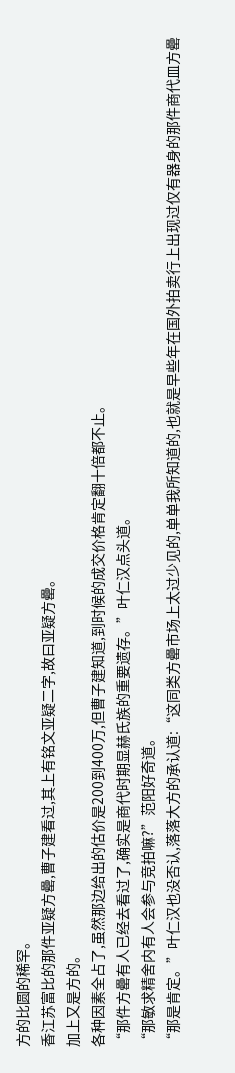方的比圆的稀罕。
香江苏富比的那件亚疑方罍,曹子建看过,其上有铭文亚疑二字,故曰亚疑方罍。
加上又是方的。
各种因素全占了,虽然那边给出的估价是200到400万,但曹子建知道,到时候的成交价格肯定翻十倍都不止。
“那件方罍有人已经去看过了,确实是商代时期显赫氏族的重要遗存。”叶仁汉点头道。
“那敏求精舍内有人会参与竞拍嘛?”范阳好奇道。
“那是肯定。”叶仁汉也没否认,落落大方的承认道:“这同类方罍市场上太过少见的,单单我所知道的,也就是早些年在国外拍卖行上出现过仅有器身的那件商代皿方罍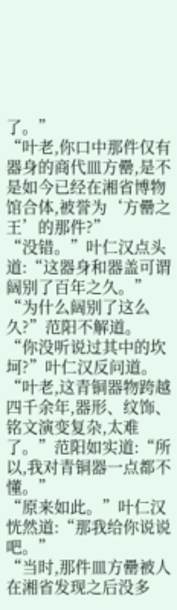了。”
“叶老,你口中那件仅有器身的商代皿方罍,是不是如今已经在湘省博物馆合体,被誉为‘方罍之王’的那件?”
“没错。”叶仁汉点头道:“这器身和器盖可谓阔别了百年之久。”
“为什么阔别了这么久?”范阳不解道。
“你没听说过其中的坎坷?”叶仁汉反问道。
“叶老,这青铜器物跨越四千余年,器形、纹饰、铭文演变复杂,太难了。”范阳如实道:“所以,我对青铜器一点都不懂。”
“原来如此。”叶仁汉恍然道:“那我给你说说吧。”
“当时,那件皿方罍被人在湘省发现之后没多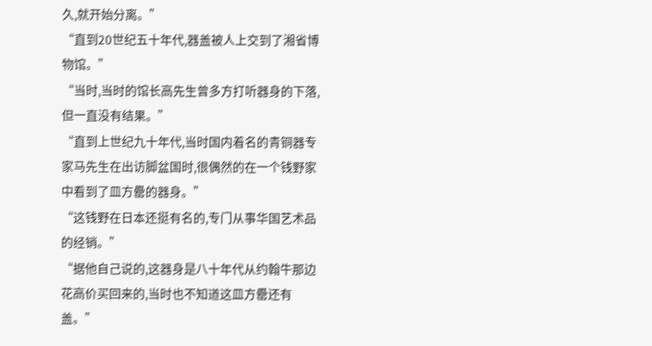久,就开始分离。”
“直到20世纪五十年代,器盖被人上交到了湘省博物馆。”
“当时,当时的馆长高先生曾多方打听器身的下落,但一直没有结果。”
“直到上世纪九十年代,当时国内着名的青铜器专家马先生在出访脚盆国时,很偶然的在一个钱野家中看到了皿方罍的器身。”
“这钱野在日本还挺有名的,专门从事华国艺术品的经销。”
“据他自己说的,这器身是八十年代从约翰牛那边花高价买回来的,当时也不知道这皿方罍还有盖。”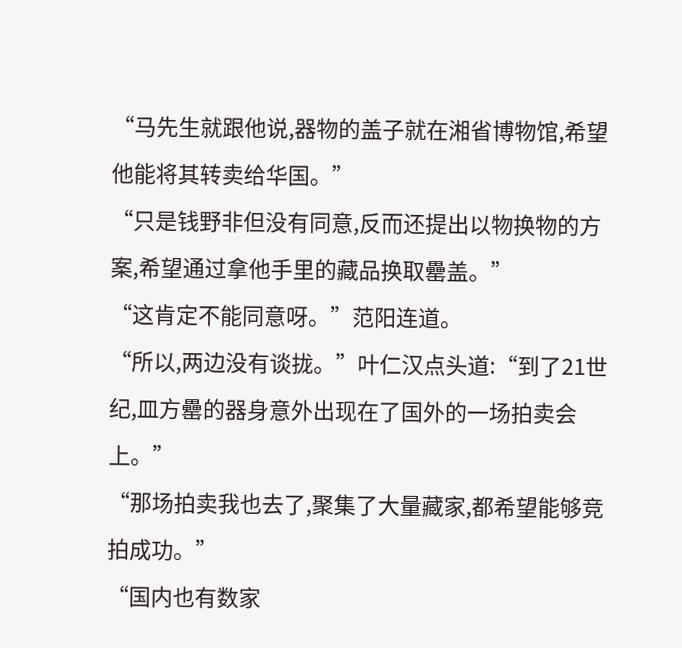“马先生就跟他说,器物的盖子就在湘省博物馆,希望他能将其转卖给华国。”
“只是钱野非但没有同意,反而还提出以物换物的方案,希望通过拿他手里的藏品换取罍盖。”
“这肯定不能同意呀。”范阳连道。
“所以,两边没有谈拢。”叶仁汉点头道:“到了21世纪,皿方罍的器身意外出现在了国外的一场拍卖会上。”
“那场拍卖我也去了,聚集了大量藏家,都希望能够竞拍成功。”
“国内也有数家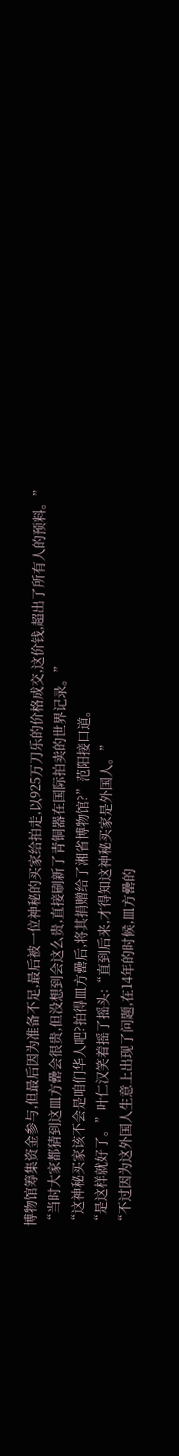博物馆筹集资金参与,但最后因为准备不足,最后被一位神秘的买家给拍走,以925万刀乐的价格成交,这价钱,超出了所有人的预料。”
“当时大家都猜到这皿方罍会很贵,但没想到会这么贵,直接刷新了青铜器在国际拍卖的世界记录。”
“这神秘买家该不会是咱们华人吧?拍得皿方罍后,将其捐赠给了湘省博物馆?”范阳接口道。
“是这样就好了。”叶仁汉笑着摇了摇头:“直到后来,才得知这神秘买家是外国人。”
“不过因为这外国人生意上出现了问题,在14年的时候,皿方罍的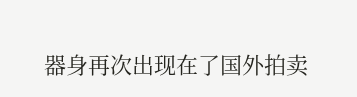器身再次出现在了国外拍卖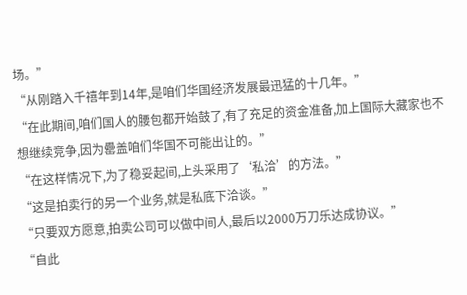场。”
“从刚踏入千禧年到14年,是咱们华国经济发展最迅猛的十几年。”
“在此期间,咱们国人的腰包都开始鼓了,有了充足的资金准备,加上国际大藏家也不想继续竞争,因为罍盖咱们华国不可能出让的。”
“在这样情况下,为了稳妥起间,上头采用了‘私洽’的方法。”
“这是拍卖行的另一个业务,就是私底下洽谈。”
“只要双方愿意,拍卖公司可以做中间人,最后以2000万刀乐达成协议。”
“自此